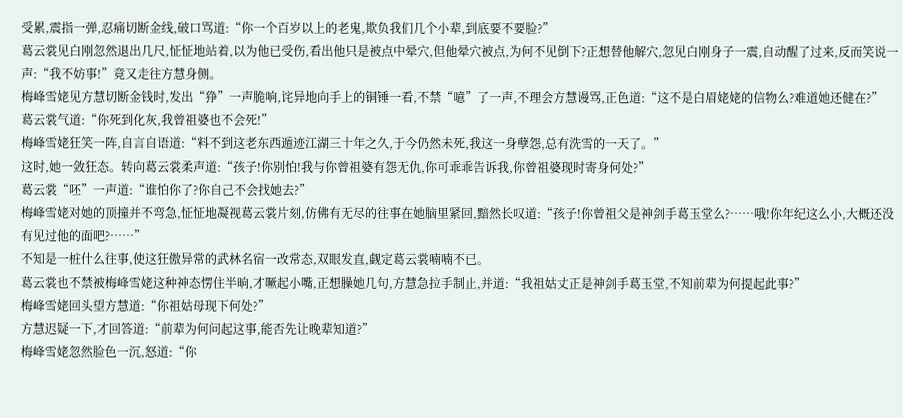受累,震指一弹,忍痛切断金线,破口骂道:“你一个百岁以上的老鬼,欺负我们几个小辈,到底要不要脸?”
葛云裳见白刚忽然退出几尺,怔怔地站着,以为他已受伤,看出他只是被点中晕穴,但他晕穴被点,为何不见倒下?正想替他解穴,忽见白刚身子一震,自动醒了过来,反而笑说一声:“我不妨事!”竟又走往方慧身侧。
梅峰雪姥见方慧切断金钱时,发出“狰”一声脆响,诧异地向手上的铜锤一看,不禁“噫”了一声,不理会方慧谩骂,正色道:“这不是白眉姥姥的信物么?难道她还健在?”
葛云裳气道:“你死到化灰,我曾祖婆也不会死!”
梅峰雪姥狂笑一阵,自言自语道:“料不到这老东西遁迹江湖三十年之久,于今仍然未死,我这一身孽怨,总有洗雪的一天了。”
这时,她一敛狂态。转向葛云裳柔声道:“孩子!你别怕!我与你曾祖婆有怨无仇,你可乖乖告诉我,你曾祖婆现时寄身何处?”
葛云裳“呸”一声道:“谁怕你了?你自己不会找她去?”
梅峰雪姥对她的顶撞并不弯急,怔怔地凝视葛云裳片刻,仿佛有无尽的往事在她脑里紧回,黯然长叹道:“孩子!你曾祖父是神剑手葛玉堂么?……哦!你年纪这么小,大概还没有见过他的面吧?……”
不知是一桩什么往事,使这狂傲异常的武林名宿一改常态,双眼发直,觑定葛云裳喃喃不已。
葛云裳也不禁被梅峰雪姥这种神态愣住半晌,才噘起小嘴,正想臊她几句,方慧急拉手制止,并道:“我祖姑丈正是神剑手葛玉堂,不知前辈为何提起此事?”
梅峰雪姥回头望方慧道:“你祖姑母现下何处?”
方慧迟疑一下,才回答道:“前辈为何问起这事,能否先让晚辈知道?”
梅峰雪姥忽然脸色一沉,怒道:“你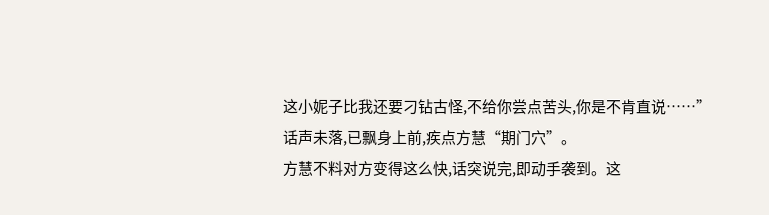这小妮子比我还要刁钻古怪,不给你尝点苦头,你是不肯直说……”话声未落,已飘身上前,疾点方慧“期门穴”。
方慧不料对方变得这么快,话突说完,即动手袭到。这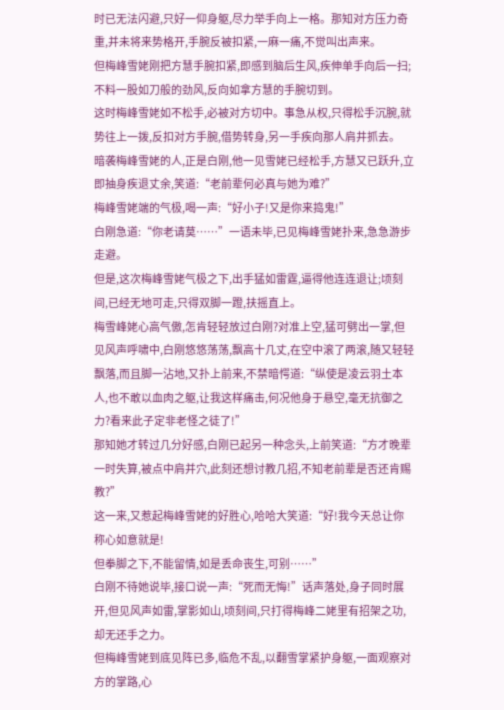时已无法闪避,只好一仰身躯,尽力举手向上一格。那知对方压力奇重,并未将来势格开,手腕反被扣紧,一麻一痛,不觉叫出声来。
但梅峰雪姥刚把方慧手腕扣紧,即感到脑后生风,疾伸单手向后一扫;不料一股如刀般的劲风,反向如拿方慧的手腕切到。
这时梅峰雪姥如不松手,必被对方切中。事急从权,只得松手沉腕,就势往上一拨,反扣对方手腕,借势转身,另一手疾向那人肩井抓去。
暗袭梅峰雪姥的人,正是白刚,他一见雪姥已经松手,方慧又已跃升,立即抽身疾退丈余,笑道:“老前辈何必真与她为难?”
梅峰雪姥端的气极,喝一声:“好小子!又是你来捣鬼!”
白刚急道:“你老请莫……”一语未毕,已见梅峰雪姥扑来,急急游步走避。
但是,这次梅峰雪姥气极之下,出手猛如雷霆,逼得他连连退让;顷刻间,已经无地可走,只得双脚一蹬,扶摇直上。
梅雪峰姥心高气傲,怎肯轻轻放过白刚?对准上空,猛可劈出一掌,但见风声呼啸中,白刚悠悠荡荡,飘高十几丈,在空中滚了两滚,随又轻轻飘落,而且脚一沾地,又扑上前来,不禁暗愕道:“纵使是凌云羽土本人,也不敢以血肉之躯,让我这样痛击,何况他身于悬空,毫无抗御之力?看来此子定非老怪之徒了!”
那知她才转过几分好感,白刚已起另一种念头,上前笑道:“方才晚辈一时失算,被点中肩并穴,此刻还想讨教几招,不知老前辈是否还肯赐教?”
这一来,又惹起梅峰雪姥的好胜心,哈哈大笑道:“好!我今天总让你称心如意就是!
但拳脚之下,不能留情,如是丢命丧生,可别……”
白刚不待她说毕,接口说一声:“死而无悔!”话声落处,身子同时展开,但见风声如雷,掌影如山,顷刻间,只打得梅峰二姥里有招架之功,却无还手之力。
但梅峰雪姥到底见阵已多,临危不乱,以翻雪掌紧护身躯,一面观察对方的掌路,心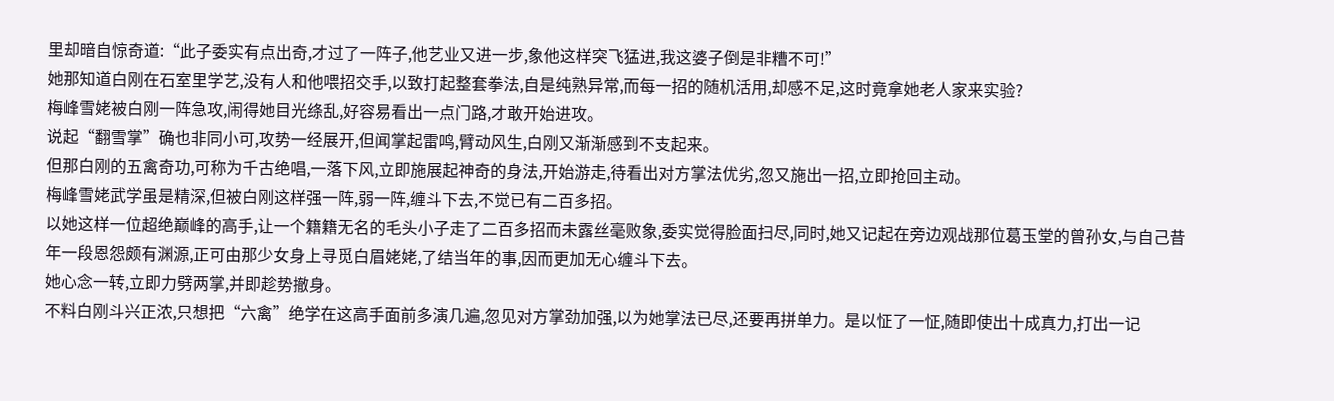里却暗自惊奇道:“此子委实有点出奇,才过了一阵子,他艺业又进一步,象他这样突飞猛进,我这婆子倒是非糟不可!”
她那知道白刚在石室里学艺,没有人和他喂招交手,以致打起整套拳法,自是纯熟异常,而每一招的随机活用,却感不足,这时竟拿她老人家来实验?
梅峰雪姥被白刚一阵急攻,闹得她目光绦乱,好容易看出一点门路,才敢开始进攻。
说起“翻雪掌”确也非同小可,攻势一经展开,但闻掌起雷鸣,臂动风生,白刚又渐渐感到不支起来。
但那白刚的五禽奇功,可称为千古绝唱,一落下风,立即施展起神奇的身法,开始游走,待看出对方掌法优劣,忽又施出一招,立即抢回主动。
梅峰雪姥武学虽是精深,但被白刚这样强一阵,弱一阵,缠斗下去,不觉已有二百多招。
以她这样一位超绝巅峰的高手,让一个籍籍无名的毛头小子走了二百多招而未露丝毫败象,委实觉得脸面扫尽,同时,她又记起在旁边观战那位葛玉堂的曾孙女,与自己昔年一段恩怨颇有渊源,正可由那少女身上寻觅白眉姥姥,了结当年的事,因而更加无心缠斗下去。
她心念一转,立即力劈两掌,并即趁势撤身。
不料白刚斗兴正浓,只想把“六禽”绝学在这高手面前多演几遍,忽见对方掌劲加强,以为她掌法已尽,还要再拼单力。是以怔了一怔,随即使出十成真力,打出一记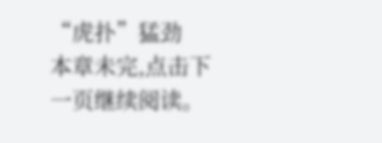“虎扑”猛劲
本章未完,点击下一页继续阅读。